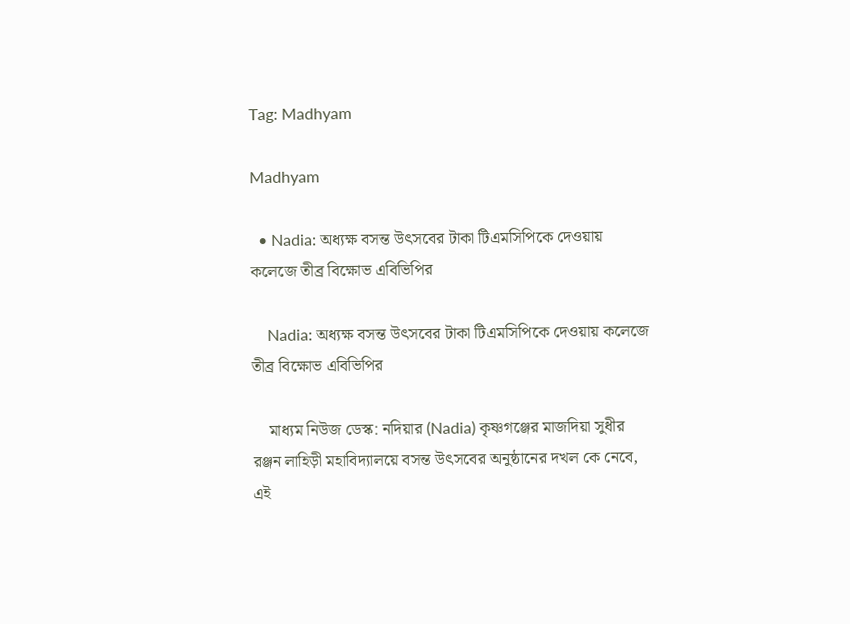Tag: Madhyam

Madhyam

  • Nadia: অধ্যক্ষ বসন্ত উৎসবের টাকা টিএমসিপিকে দেওয়ায় কলেজে তীব্র বিক্ষোভ এবিভিপির

    Nadia: অধ্যক্ষ বসন্ত উৎসবের টাকা টিএমসিপিকে দেওয়ায় কলেজে তীব্র বিক্ষোভ এবিভিপির

    মাধ্যম নিউজ ডেস্ক: নদিয়ার (Nadia) কৃষ্ণগঞ্জের মাজদিয়া সুধীর রঞ্জন লাহিড়ী মহাবিদ্যালয়ে বসন্ত উৎসবের অনুষ্ঠানের দখল কে নেবে, এই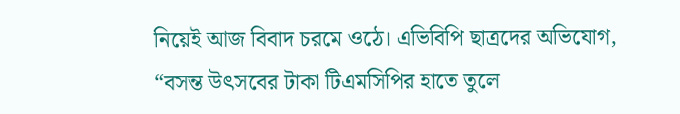নিয়েই আজ বিবাদ চরমে ওঠে। এভিবিপি ছাত্রদের অভিযোগ, “বসন্ত উৎসবের টাকা টিএমসিপির হাতে তুলে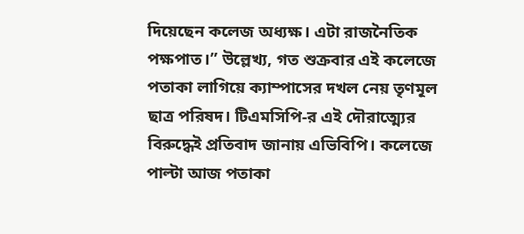দিয়েছেন কলেজ অধ্যক্ষ। এটা রাজনৈতিক পক্ষপাত।” উল্লেখ্য, গত শুক্রবার এই কলেজে পতাকা লাগিয়ে ক্যাম্পাসের দখল নেয় তৃণমূল ছাত্র পরিষদ। টিএমসিপি-র এই দৌরাত্ম্যের বিরুদ্ধেই প্রতিবাদ জানায় এভিবিপি। কলেজে পাল্টা আজ পতাকা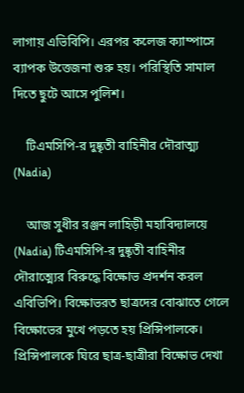লাগায় এভিবিপি। এরপর কলেজ ক্যাম্পাসে ব্যাপক উত্তেজনা শুরু হয়। পরিস্থিতি সামাল দিতে ছুটে আসে পুলিশ।

    টিএমসিপি-র দুষ্কৃতী বাহিনীর দৌরাত্ম্য (Nadia)

    আজ সুধীর রঞ্জন লাহিড়ী মহাবিদ্যালয়ে (Nadia) টিএমসিপি-র দুষ্কৃতী বাহিনীর দৌরাত্ম্যের বিরুদ্ধে বিক্ষোভ প্রদর্শন করল এবিভিপি। বিক্ষোভরত ছাত্রদের বোঝাতে গেলে বিক্ষোভের মুখে পড়তে হয় প্রিন্সিপালকে। প্রিন্সিপালকে ঘিরে ছাত্র-ছাত্রীরা বিক্ষোভ দেখা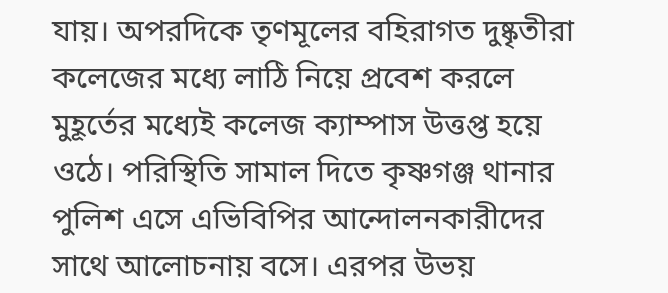যায়। অপরদিকে তৃণমূলের বহিরাগত দুষ্কৃতীরা কলেজের মধ্যে লাঠি নিয়ে প্রবেশ করলে মুহূর্তের মধ্যেই কলেজ ক্যাম্পাস উত্তপ্ত হয়ে ওঠে। পরিস্থিতি সামাল দিতে কৃষ্ণগঞ্জ থানার পুলিশ এসে এভিবিপির আন্দোলনকারীদের সাথে আলোচনায় বসে। এরপর উভয়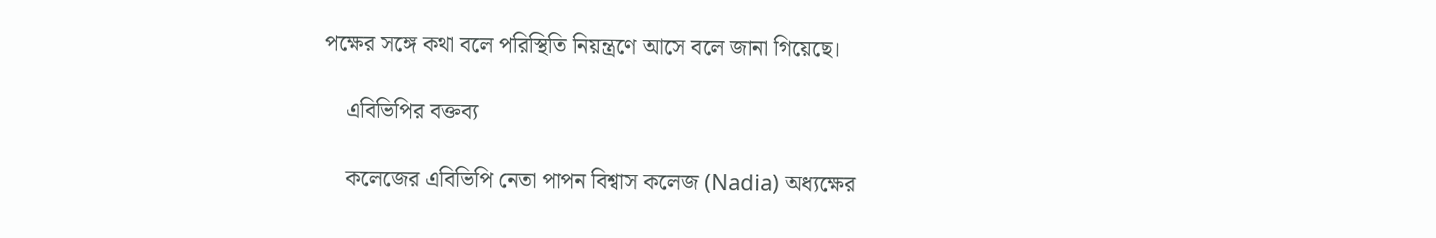পক্ষের সঙ্গে কথা বলে পরিস্থিতি নিয়ন্ত্রণে আসে বলে জানা গিয়েছে।

    এবিভিপির বক্তব্য

    কলেজের এবিভিপি নেতা পাপন বিশ্বাস কলেজ (Nadia) অধ্যক্ষের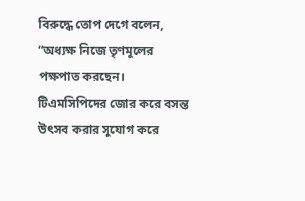বিরুদ্ধে তোপ দেগে বলেন, “অধ্যক্ষ নিজে তৃণমূলের পক্ষপাত করছেন। টিএমসিপিদের জোর করে বসন্ত উৎসব করার সুযোগ করে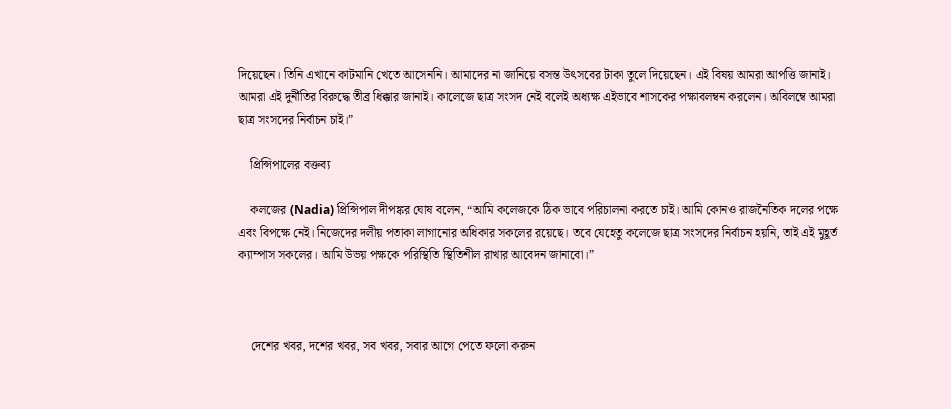দিয়েছেন। তিনি এখানে কাটমানি খেতে আসেননি। আমাদের না জানিয়ে বসন্ত উৎসবের টাকা তুলে দিয়েছেন। এই বিষয় আমরা আপত্তি জানাই। আমরা এই দুর্নীতির বিরুদ্ধে তীব্র ধিক্কার জানাই। কালেজে ছাত্র সংসদ নেই বলেই অধ্যক্ষ এইভাবে শাসকের পক্ষাবলম্বন করলেন। অবিলম্বে আমরা ছাত্র সংসদের নির্বাচন চাই।”

    প্রিন্সিপালের বক্তব্য

    কলজের (Nadia) প্রিন্সিপাল দীপঙ্কর ঘোষ বলেন, “আমি কলেজকে ঠিক ভাবে পরিচালনা করতে চাই। আমি কোনও রাজনৈতিক দলের পক্ষে এবং বিপক্ষে নেই। নিজেদের দলীয় পতাকা লাগানোর অধিকার সকলের রয়েছে। তবে যেহেতু কলেজে ছাত্র সংসদের নির্বাচন হয়নি, তাই এই মুহূর্ত ক্যাম্পাস সকলের। আমি উভয় পক্ষকে পরিস্থিতি স্থিতিশীল রাখার আবেদন জানাবো।”



    দেশের খবর, দশের খবর, সব খবর, সবার আগে পেতে ফলো করুন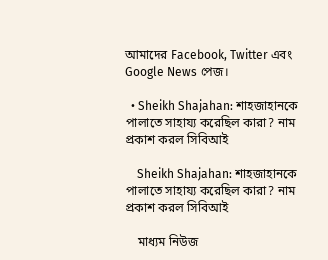আমাদের Facebook, Twitter এবং Google News পেজ।

  • Sheikh Shajahan: শাহজাহানকে পালাতে সাহায্য করেছিল কারা? নাম প্রকাশ করল সিবিআই

    Sheikh Shajahan: শাহজাহানকে পালাতে সাহায্য করেছিল কারা? নাম প্রকাশ করল সিবিআই

    মাধ্যম নিউজ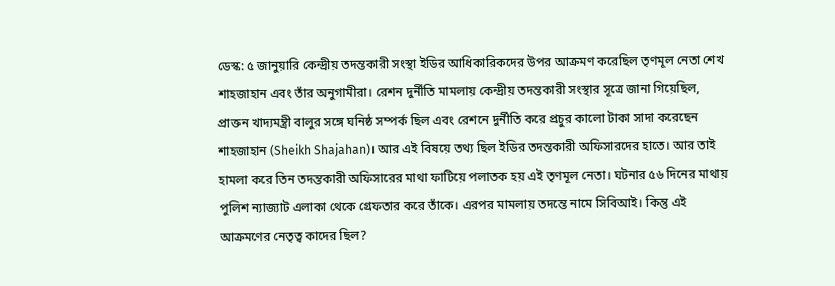ডেস্ক: ৫ জানুয়ারি কেন্দ্রীয় তদন্তকারী সংস্থা ইডির আধিকারিকদের উপর আক্রমণ করেছিল তৃণমূল নেতা শেখ শাহজাহান এবং তাঁর অনুগামীরা। রেশন দুর্নীতি মামলায় কেন্দ্রীয় তদন্তকারী সংস্থার সূত্রে জানা গিয়েছিল, প্রাক্তন খাদ্যমন্ত্রী বালুর সঙ্গে ঘনিষ্ঠ সম্পর্ক ছিল এবং রেশনে দুর্নীতি করে প্রচুর কালো টাকা সাদা করেছেন শাহজাহান (Sheikh Shajahan)। আর এই বিষয়ে তথ্য ছিল ইডির তদন্তকারী অফিসারদের হাতে। আর তাই হামলা করে তিন তদন্তকারী অফিসারের মাথা ফাটিয়ে পলাতক হয় এই তৃণমূল নেতা। ঘটনার ৫৬ দিনের মাথায় পুলিশ ন্যাজ্যাট এলাকা থেকে গ্রেফতার করে তাঁকে। এরপর মামলায় তদন্তে নামে সিবিআই। কিন্তু এই আক্রমণের নেতৃত্ব কাদের ছিল?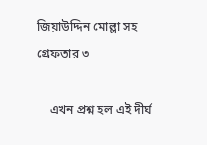জিয়াউদ্দিন মোল্লা সহ গ্রেফতার ৩

    এখন প্রশ্ন হল এই দীর্ঘ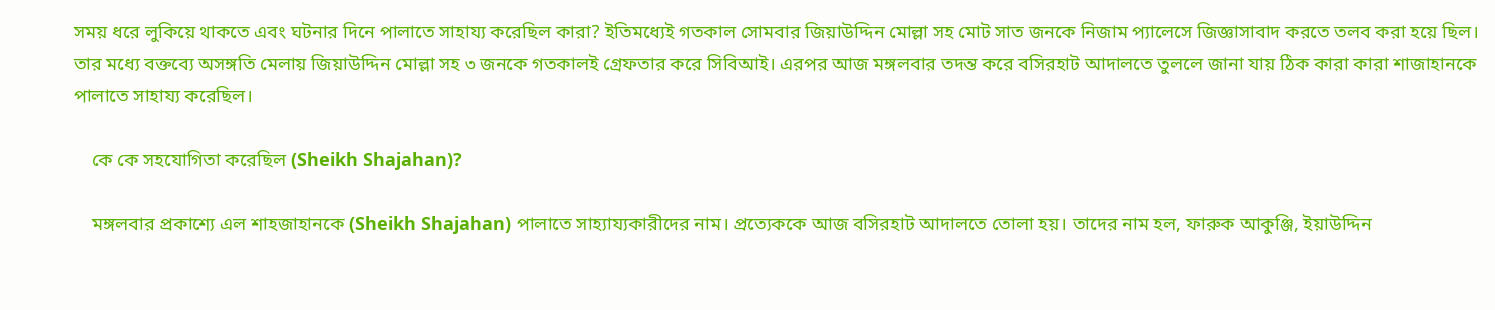সময় ধরে লুকিয়ে থাকতে এবং ঘটনার দিনে পালাতে সাহায্য করেছিল কারা? ইতিমধ্যেই গতকাল সোমবার জিয়াউদ্দিন মোল্লা সহ মোট সাত জনকে নিজাম প্যালেসে জিজ্ঞাসাবাদ করতে তলব করা হয়ে ছিল। তার মধ্যে বক্তব্যে অসঙ্গতি মেলায় জিয়াউদ্দিন মোল্লা সহ ৩ জনকে গতকালই গ্রেফতার করে সিবিআই। এরপর আজ মঙ্গলবার তদন্ত করে বসিরহাট আদালতে তুললে জানা যায় ঠিক কারা কারা শাজাহানকে পালাতে সাহায্য করেছিল।

    কে কে সহযোগিতা করেছিল (Sheikh Shajahan)?

    মঙ্গলবার প্রকাশ্যে এল শাহজাহানকে (Sheikh Shajahan) পালাতে সাহ্যায্যকারীদের নাম। প্রত্যেককে আজ বসিরহাট আদালতে তোলা হয়। তাদের নাম হল, ফারুক আকুঞ্জি, ইয়াউদ্দিন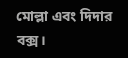মোল্লা এবং দিদার বক্স।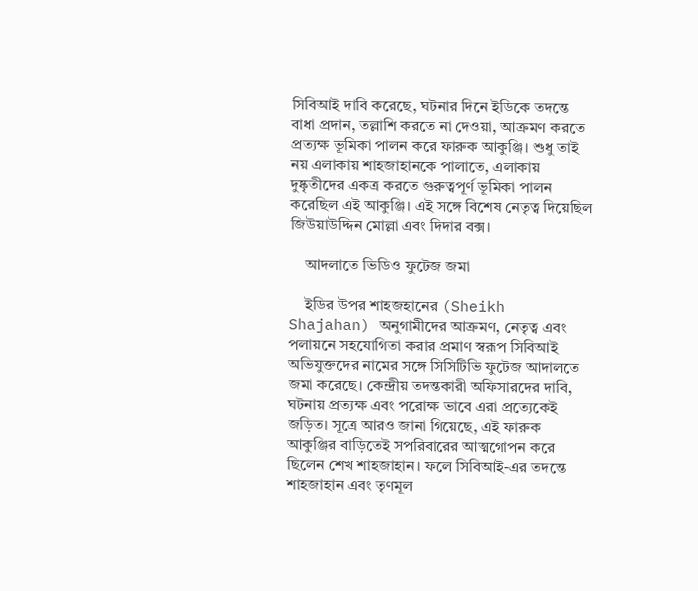সিবিআই দাবি করেছে, ঘটনার দিনে ইডিকে তদন্তে বাধা প্রদান, তল্লাশি করতে না দেওয়া, আক্রমণ করতে প্রত্যক্ষ ভূমিকা পালন করে ফারুক আকুঞ্জি। শুধু তাই নয় এলাকায় শাহজাহানকে পালাতে, এলাকায় দুষ্কৃতীদের একত্র করতে গুরুত্বপূর্ণ ভূমিকা পালন করেছিল এই আকুঞ্জি। এই সঙ্গে বিশেষ নেতৃত্ব দিয়েছিল জিউয়াউদ্দিন মোল্লা এবং দিদার বক্স।

    আদলাতে ভিডিও ফুটেজ জমা

    ইডির উপর শাহজহানের (Sheikh Shajahan) অনুগামীদের আক্রমণ, নেতৃত্ব এবং পলায়নে সহযোগিতা করার প্রমাণ স্বরূপ সিবিআই অভিযুক্তদের নামের সঙ্গে সিসিটিভি ফুটেজ আদালতে জমা করেছে। কেন্দ্রীয় তদন্তকারী অফিসারদের দাবি, ঘটনায় প্রত্যক্ষ এবং পরোক্ষ ভাবে এরা প্রত্যেকেই জড়িত। সূত্রে আরও জানা গিয়েছে, এই ফারুক আকুঞ্জির বাড়িতেই সপরিবারের আত্মগোপন করে ছিলেন শেখ শাহজাহান। ফলে সিবিআই-এর তদন্তে শাহজাহান এবং তৃণমূল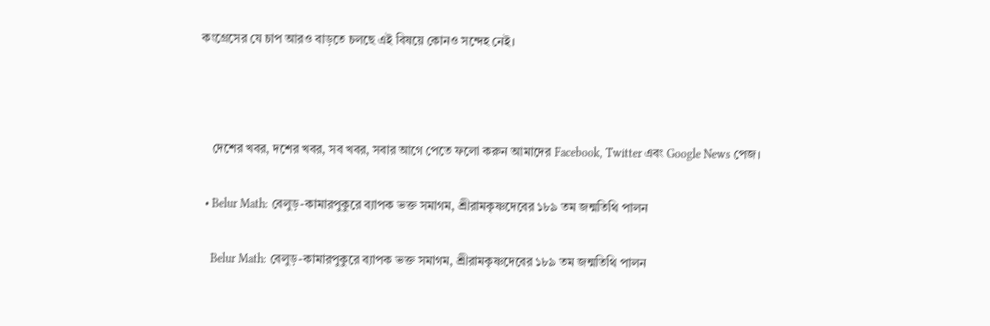কংগ্রেসের যে চাপ আরও বাড়তে চলছে এই বিষয়ে কোনও সন্দেহ নেই।



    দেশের খবর, দশের খবর, সব খবর, সবার আগে পেতে ফলো করুন আমাদের Facebook, Twitter এবং Google News পেজ।

  • Belur Math: বেলুড়-কামারপুকুরে ব্যাপক ভক্ত সমাগম, শ্রীরামকৃষ্ণদেবের ১৮৯ তম জন্মতিথি পালন

    Belur Math: বেলুড়-কামারপুকুরে ব্যাপক ভক্ত সমাগম, শ্রীরামকৃষ্ণদেবের ১৮৯ তম জন্মতিথি পালন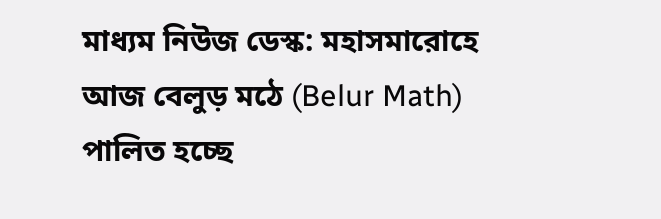মাধ্যম নিউজ ডেস্ক: মহাসমারোহে আজ বেলুড় মঠে (Belur Math) পালিত হচ্ছে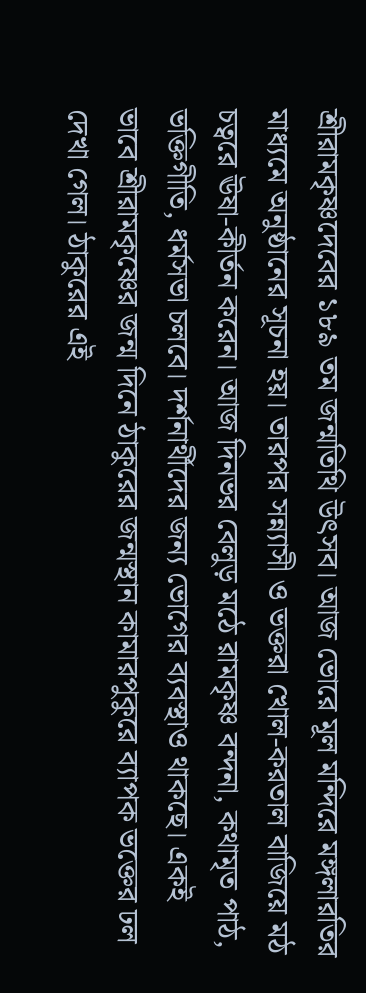শ্রীরামকৃষ্ণদেবের ১৮৯ তম জন্মতিথি উৎসব। আজ ভোরে মূল মন্দিরে মঙ্গলারতির মাধ্যমে অনুষ্ঠানের সূচনা হয়। তারপর সন্ন্যাসী ও ভক্তরা খোল-করতাল বাজিয়ে মঠ চত্বরে ঊষা-কীর্তন করেন। আজ দিনভর বেলুড় মঠে রামকৃষ্ণ বন্দনা, কথামৃত পাঠ, ভক্তিগীতি, ধর্মসভা চলবে। দর্শনার্থীদের জন্য ভোগের ব্যবস্থাও থাকছে। একই ভাবে শ্রীরামকৃষ্ণের জন্ম দিনে ঠাকুরের জন্মস্থান কামারপুকুরে ব্যাপক ভক্তের ঢল দেখা গেল। ঠাকুরের এই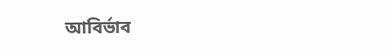আবির্ভাব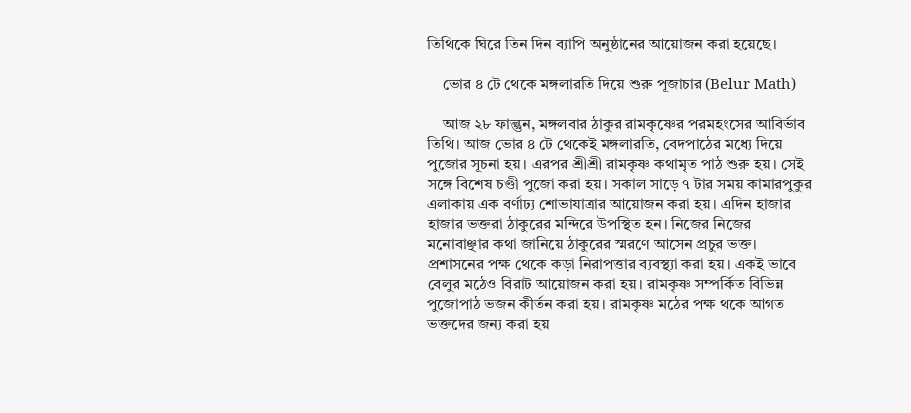তিথিকে ঘিরে তিন দিন ব্যাপি অনুষ্ঠানের আয়োজন করা হয়েছে।

    ভোর ৪ টে থেকে মঙ্গলারতি দিয়ে শুরু পূজাচার (Belur Math)

    আজ ২৮ ফাল্গুন, মঙ্গলবার ঠাকুর রামকৃষ্ণের পরমহংসের আবির্ভাব তিথি। আজ ভোর ৪ টে থেকেই মঙ্গলারতি, বেদপাঠের মধ্যে দিয়ে পুজোর সূচনা হয়। এরপর শ্রীশ্রী রামকৃষ্ণ কথামৃত পাঠ শুরু হয়। সেই সঙ্গে বিশেষ চণ্ডী পুজো করা হয়। সকাল সাড়ে ৭ টার সময় কামারপুকুর এলাকায় এক বর্ণাঢ্য শোভাযাত্রার আয়োজন করা হয়। এদিন হাজার হাজার ভক্তরা ঠাকুরের মন্দিরে উপস্থিত হন। নিজের নিজের মনোবাঞ্ছার কথা জানিয়ে ঠাকুরের স্মরণে আসেন প্রচুর ভক্ত। প্রশাসনের পক্ষ থেকে কড়া নিরাপত্তার ব্যবস্থ্যা করা হয়। একই ভাবে বেলুর মঠেও বিরাট আয়োজন করা হয়। রামকৃষ্ণ সম্পর্কিত বিভিন্ন পুজোপাঠ ভজন কীর্তন করা হয়। রামকৃষ্ণ মঠের পক্ষ থকে আগত ভক্তদের জন্য করা হয়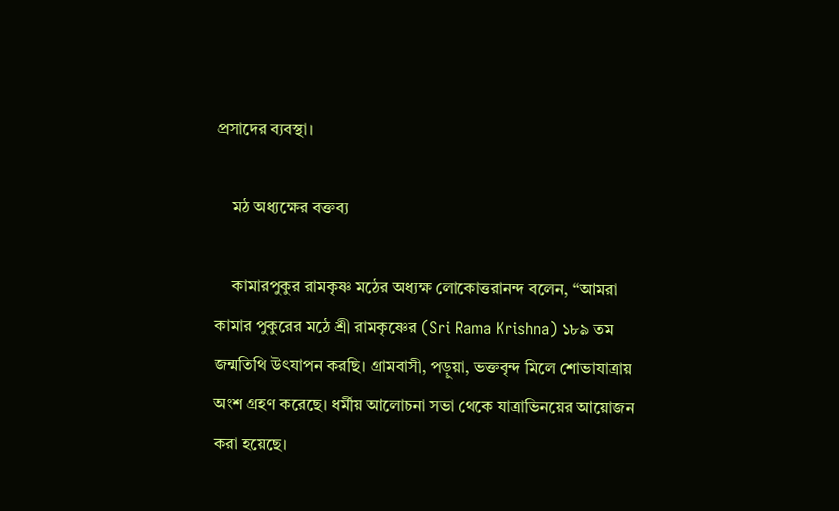প্রসাদের ব্যবস্থা।

    মঠ অধ্যক্ষের বক্তব্য

    কামারপুকুর রামকৃষ্ণ মঠের অধ্যক্ষ লোকোত্তরানন্দ বলেন, “আমরা কামার পুকুরের মঠে শ্রী রামকৃষ্ণের (Sri Rama Krishna) ১৮৯ তম জন্মতিথি উৎযাপন করছি। গ্রামবাসী, পড়ুয়া, ভক্তবৃন্দ মিলে শোভাযাত্রায় অংশ গ্রহণ করেছে। ধর্মীয় আলোচনা সভা থেকে যাত্রাভিনয়ের আয়োজন করা হয়েছে।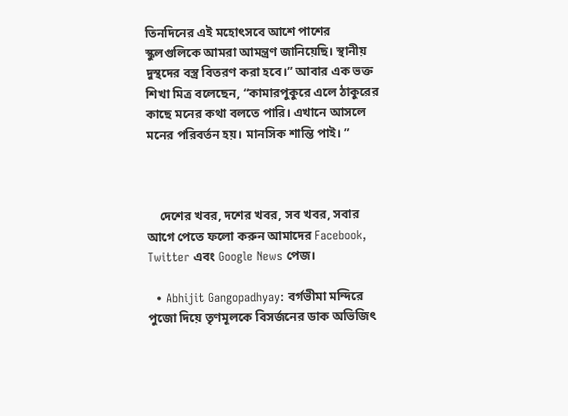তিনদিনের এই মহোৎসবে আশে পাশের স্কুলগুলিকে আমরা আমন্ত্রণ জানিয়েছি। স্থানীয় দুস্থদের বস্ত্র বিতরণ করা হবে।” আবার এক ভক্ত শিখা মিত্র বলেছেন, “কামারপুকুরে এলে ঠাকুরের কাছে মনের কথা বলতে পারি। এখানে আসলে মনের পরিবর্তন হয়। মানসিক শান্তি পাই। ”



    দেশের খবর, দশের খবর, সব খবর, সবার আগে পেতে ফলো করুন আমাদের Facebook, Twitter এবং Google News পেজ।

  • Abhijit Gangopadhyay: বর্গভীমা মন্দিরে পুজো দিয়ে তৃণমূলকে বিসর্জনের ডাক অভিজিৎ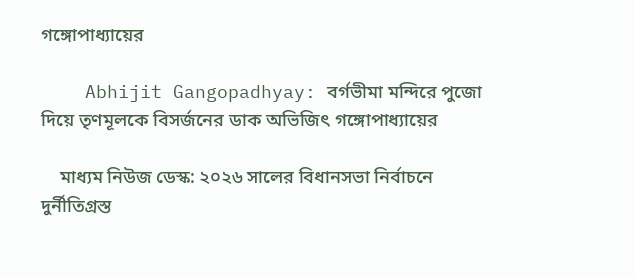গঙ্গোপাধ্যায়ের

    Abhijit Gangopadhyay: বর্গভীমা মন্দিরে পুজো দিয়ে তৃণমূলকে বিসর্জনের ডাক অভিজিৎ গঙ্গোপাধ্যায়ের

    মাধ্যম নিউজ ডেস্ক: ২০২৬ সালের বিধানসভা নির্বাচনে দুর্নীতিগ্রস্ত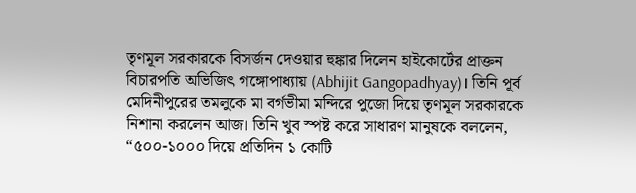তৃণমূল সরকারকে বিসর্জন দেওয়ার হুঙ্কার দিলেন হাইকোর্টের প্রাক্তন বিচারপতি অভিজিৎ গঙ্গোপাধ্যায় (Abhijit Gangopadhyay)। তিনি পূর্ব মেদিনীপুরের তমলুকে মা বর্গভীমা মন্দিরে পুজো দিয়ে তৃণমূল সরকারকে নিশানা করলেন আজ। তিনি খুব স্পষ্ট করে সাধারণ মানুষকে বললেন, “৫০০-১০০০ দিয়ে প্রতিদিন ১ কোটি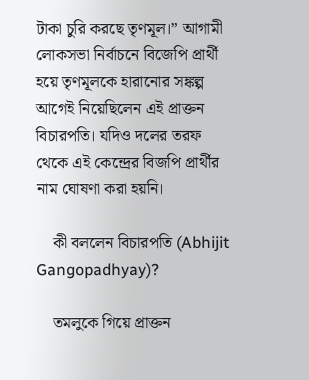টাকা চুরি করছে তৃণমূল।” আগামী লোকসভা নির্বাচনে বিজেপি প্রার্থী হয়ে তৃণমূলকে হারানোর সঙ্কল্প আগেই নিয়েছিলেন এই প্রাক্তন বিচারপতি। যদিও দলের তরফ থেকে এই কেন্দ্রের বিজপি প্রার্থীর নাম ঘোষণা করা হয়নি।

    কী বললেন বিচারপতি (Abhijit Gangopadhyay)?

    তমলুকে গিয়ে প্রাক্তন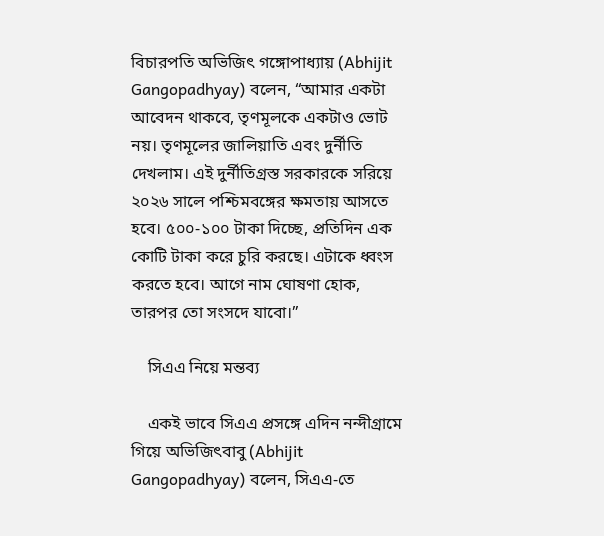বিচারপতি অভিজিৎ গঙ্গোপাধ্যায় (Abhijit Gangopadhyay) বলেন, “আমার একটা আবেদন থাকবে, তৃণমূলকে একটাও ভোট নয়। তৃণমূলের জালিয়াতি এবং দুর্নীতি দেখলাম। এই দুর্নীতিগ্রস্ত সরকারকে সরিয়ে ২০২৬ সালে পশ্চিমবঙ্গের ক্ষমতায় আসতে হবে। ৫০০-১০০ টাকা দিচ্ছে, প্রতিদিন এক কোটি টাকা করে চুরি করছে। এটাকে ধ্বংস করতে হবে। আগে নাম ঘোষণা হোক, তারপর তো সংসদে যাবো।”

    সিএএ নিয়ে মন্তব্য

    একই ভাবে সিএএ প্রসঙ্গে এদিন নন্দীগ্রামে গিয়ে অভিজিৎবাবু (Abhijit Gangopadhyay) বলেন, সিএএ-তে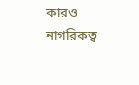কারও নাগরিকত্ব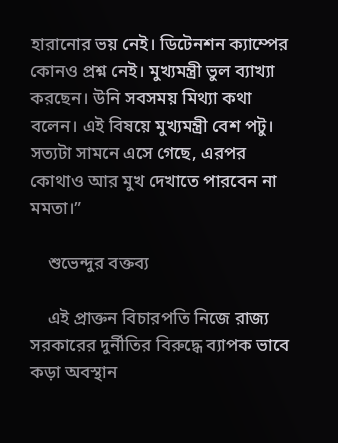হারানোর ভয় নেই। ডিটেনশন ক্যাম্পের কোনও প্রশ্ন নেই। মুখ্যমন্ত্রী ভুল ব্যাখ্যা করছেন। উনি সবসময় মিথ্যা কথা বলেন। এই বিষয়ে মুখ্যমন্ত্রী বেশ পটু। সত্যটা সামনে এসে গেছে, এরপর কোথাও আর মুখ দেখাতে পারবেন না মমতা।”

    শুভেন্দুর বক্তব্য

    এই প্রাক্তন বিচারপতি নিজে রাজ্য সরকারের দুর্নীতির বিরুদ্ধে ব্যাপক ভাবে কড়া অবস্থান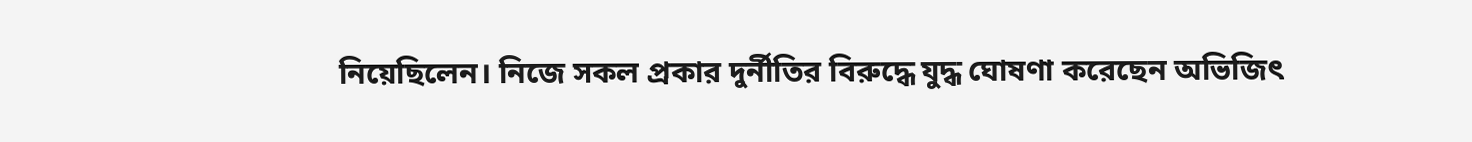নিয়েছিলেন। নিজে সকল প্রকার দুর্নীতির বিরুদ্ধে যুদ্ধ ঘোষণা করেছেন অভিজিৎ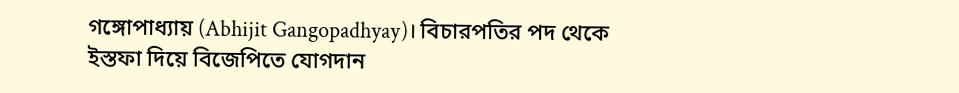গঙ্গোপাধ্যায় (Abhijit Gangopadhyay)। বিচারপতির পদ থেকে ইস্তফা দিয়ে বিজেপিতে যোগদান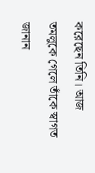করেছেন তিনি। আজ তমলুকে গেলে তাঁকে স্বাগত জানান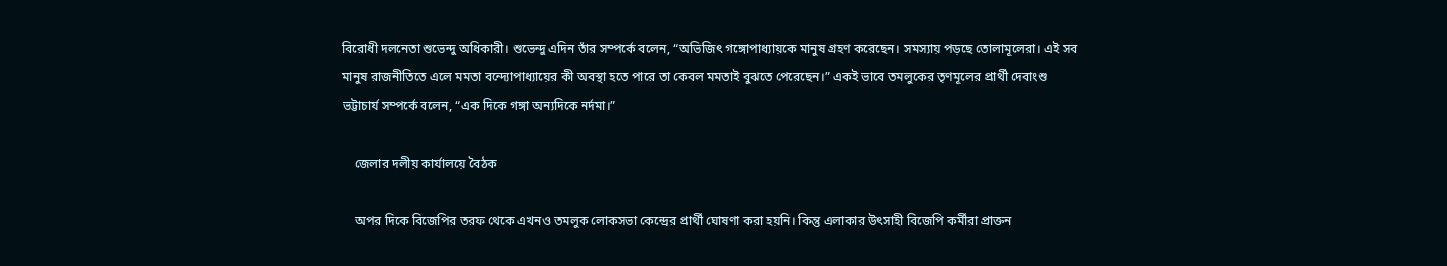বিরোধী দলনেতা শুভেন্দু অধিকারী। শুভেন্দু এদিন তাঁর সম্পর্কে বলেন, “অভিজিৎ গঙ্গোপাধ্যায়কে মানুষ গ্রহণ করেছেন। সমস্যায় পড়ছে তোলামূলেরা। এই সব মানুষ রাজনীতিতে এলে মমতা বন্দ্যোপাধ্যায়ের কী অবস্থা হতে পারে তা কেবল মমতাই বুঝতে পেরেছেন।” একই ভাবে তমলুকের তৃণমূলের প্রার্থী দেবাংশু ভট্টাচার্য সম্পর্কে বলেন, “এক দিকে গঙ্গা অন্যদিকে নর্দমা।”

    জেলার দলীয় কার্যালয়ে বৈঠক

    অপর দিকে বিজেপির তরফ থেকে এখনও তমলুক লোকসভা কেন্দ্রের প্রার্থী ঘোষণা করা হয়নি। কিন্তু এলাকার উৎসাহী বিজেপি কর্মীরা প্রাক্তন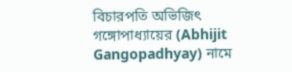বিচারপতি অভিজিৎ গঙ্গোপাধ্যায়ের (Abhijit Gangopadhyay) নামে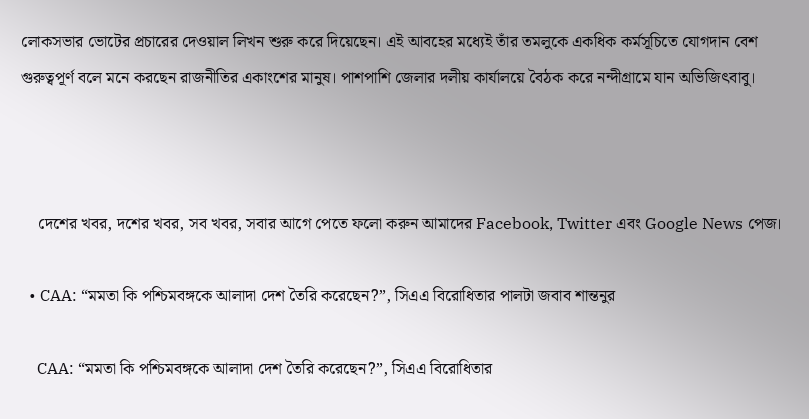লোকসভার ভোটের প্রচারের দেওয়াল লিখন শুরু করে দিয়েছেন। এই আবহের মধ্যেই তাঁর তমলুকে একধিক কর্মসূচিতে যোগদান বেশ গুরুত্বপূর্ণ বলে মনে করছেন রাজনীতির একাংশের মানুষ। পাশপাশি জেলার দলীয় কার্যালয়ে বৈঠক করে নন্দীগ্রামে যান অভিজিৎবাবু।



    দেশের খবর, দশের খবর, সব খবর, সবার আগে পেতে ফলো করুন আমাদের Facebook, Twitter এবং Google News পেজ।

  • CAA: “মমতা কি পশ্চিমবঙ্গকে আলাদা দেশ তৈরি করেছেন?”, সিএএ বিরোধিতার পালটা জবাব শান্তনুর

    CAA: “মমতা কি পশ্চিমবঙ্গকে আলাদা দেশ তৈরি করেছেন?”, সিএএ বিরোধিতার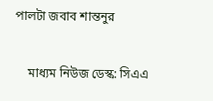পালটা জবাব শান্তনুর

    মাধ্যম নিউজ ডেস্ক: সিএএ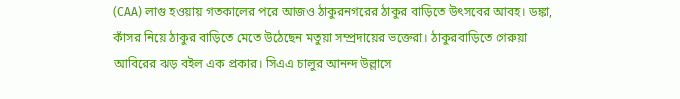(CAA) লাগু হওয়ায় গতকালের পরে আজও ঠাকুরনগরের ঠাকুর বাড়িতে উৎসবের আবহ। ডঙ্কা, কাঁসর নিয়ে ঠাকুর বাড়িতে মেতে উঠেছেন মতুয়া সম্প্রদায়ের ভক্তেরা। ঠাকুরবাড়িতে গেরুয়া আবিরের ঝড় বইল এক প্রকার। সিএএ চালুর আনন্দ উল্লাসে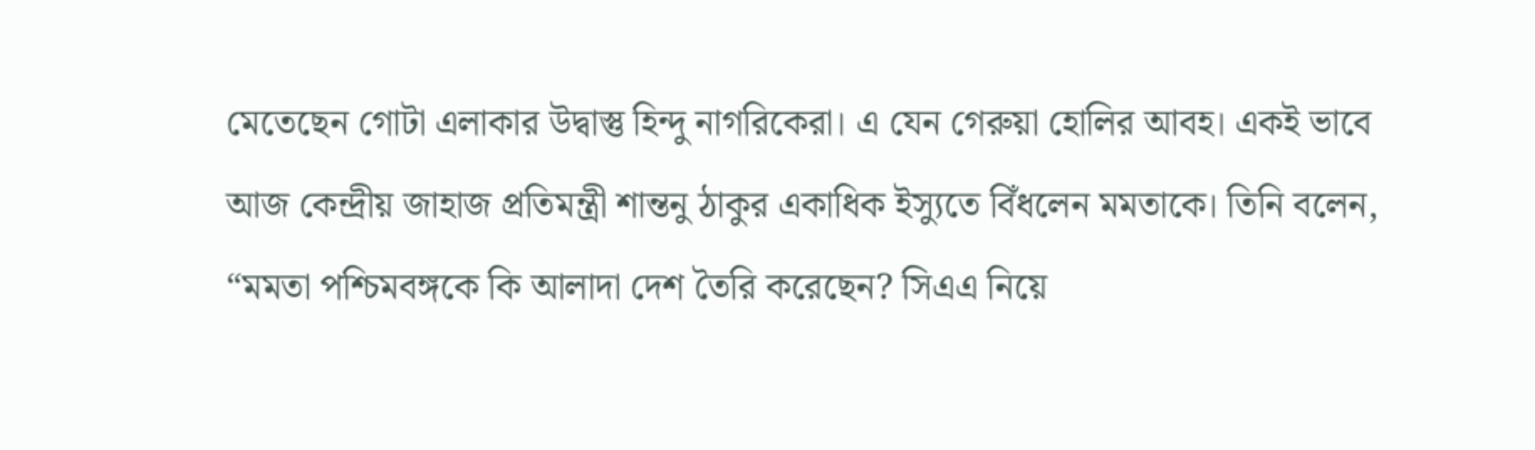মেতেছেন গোটা এলাকার উদ্বাস্তু হিন্দু নাগরিকেরা। এ যেন গেরুয়া হোলির আবহ। একই ভাবে আজ কেন্দ্রীয় জাহাজ প্রতিমন্ত্রী শান্তনু ঠাকুর একাধিক ইস্যুতে বিঁধলেন মমতাকে। তিনি বলেন, “মমতা পশ্চিমবঙ্গকে কি আলাদা দেশ তৈরি করেছেন? সিএএ নিয়ে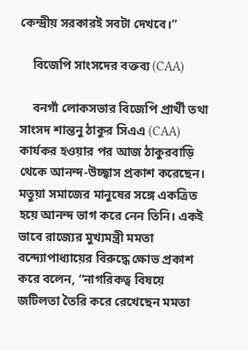কেন্দ্রীয় সরকারই সবটা দেখবে।”

    বিজেপি সাংসদের বক্তব্য (CAA)

    বনগাঁ লোকসভার বিজেপি প্রার্থী তথা সাংসদ শান্তনু ঠাকুর সিএএ (CAA) কার্যকর হওয়ার পর আজ ঠাকুরবাড়ি থেকে আনন্দ-উচ্ছ্বাস প্রকাশ করেছেন। মতুয়া সমাজের মানুষের সঙ্গে একত্রিত হয়ে আনন্দ ভাগ করে নেন তিনি। একই ভাবে রাজ্যের মুখ্যমন্ত্রী মমতা বন্দ্যোপাধ্যায়ের বিরুদ্ধে ক্ষোভ প্রকাশ করে বলেন, “নাগরিকত্ব বিষয়ে জটিলতা তৈরি করে রেখেছেন মমতা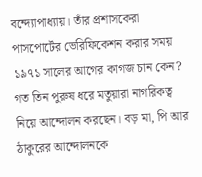বন্দ্যোপাধ্যায়। তাঁর প্রশাসকেরা পাসপোর্টের ভেরিফিকেশন করার সময় ১৯৭১ সালের আগের কাগজ চান কেন? গত তিন পুরুষ ধরে মতুয়ারা নাগরিকত্ব নিয়ে আন্দোলন করছেন। বড় মা, পি আর ঠাকুরের আন্দোলনকে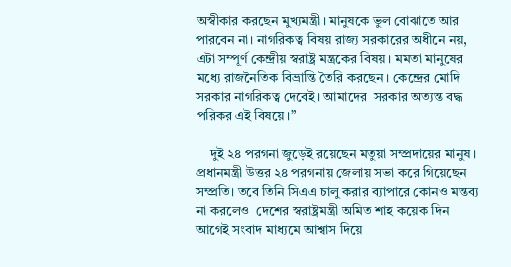অস্বীকার করছেন মুখ্যমন্ত্রী। মানুষকে ভুল বোঝাতে আর পারবেন না। নাগরিকত্ব বিষয় রাজ্য সরকারের অধীনে নয়, এটা সম্পূর্ণ কেন্দ্রীয় স্বরাষ্ট্র মন্ত্রকের বিষয়। মমতা মানুষের মধ্যে রাজনৈতিক বিভ্রান্তি তৈরি করছেন। কেন্দ্রের মোদি সরকার নাগরিকত্ব দেবেই। আমাদের  সরকার অত্যন্ত বদ্ধ পরিকর এই বিষয়ে।”

    দুই ২৪ পরগনা জুড়েই রয়েছেন মতুয়া সম্প্রদায়ের মানুষ। প্রধানমন্ত্রী উত্তর ২৪ পরগনায় জেলায় সভা করে গিয়েছেন সম্প্রতি। তবে তিনি সিএএ চালু করার ব্যাপারে কোনও মন্তব্য না করলেও  দেশের স্বরাষ্ট্রমন্ত্রী অমিত শাহ কয়েক দিন আগেই সংবাদ মাধ্যমে আশ্বাস দিয়ে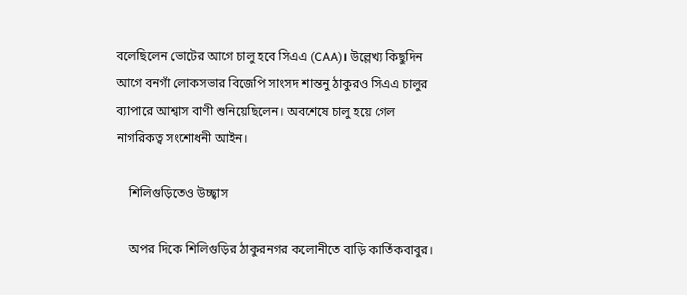বলেছিলেন ভোটের আগে চালু হবে সিএএ (CAA)। উল্লেখ্য কিছুদিন আগে বনগাঁ লোকসভার বিজেপি সাংসদ শান্তনু ঠাকুরও সিএএ চালুর ব্যাপারে আশ্বাস বাণী শুনিয়েছিলেন। অবশেষে চালু হয়ে গেল নাগরিকত্ব সংশোধনী আইন।

    শিলিগুড়িতেও উচ্ছ্বাস

    অপর দিকে শিলিগুড়ির ঠাকুরনগর কলোনীতে বাড়ি কার্তিকবাবুর।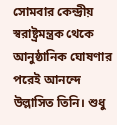সোমবার কেন্দ্রীয় স্বরাষ্ট্রমন্ত্রক থেকে আনুষ্ঠানিক ঘোষণার পরেই আনন্দে উল্লাসিত তিনি। শুধু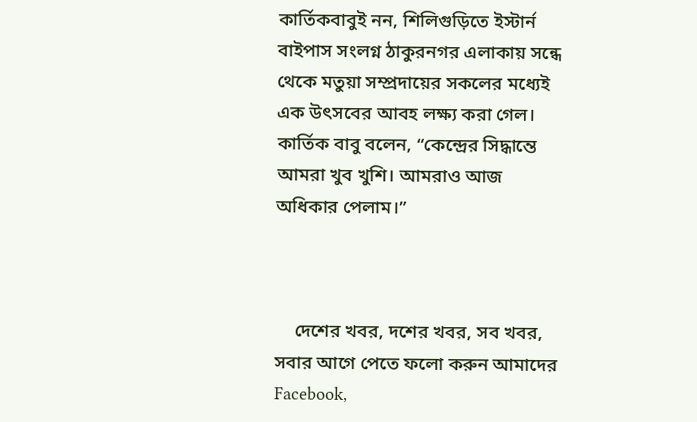কার্তিকবাবুই নন, শিলিগুড়িতে ইস্টার্ন বাইপাস সংলগ্ন ঠাকুরনগর এলাকায় সন্ধে থেকে মতুয়া সম্প্রদায়ের সকলের মধ্যেই এক উৎসবের আবহ লক্ষ্য করা গেল। কার্তিক বাবু বলেন, “কেন্দ্রের সিদ্ধান্তে আমরা খুব খুশি। আমরাও আজ অধিকার পেলাম।”



    দেশের খবর, দশের খবর, সব খবর, সবার আগে পেতে ফলো করুন আমাদের Facebook,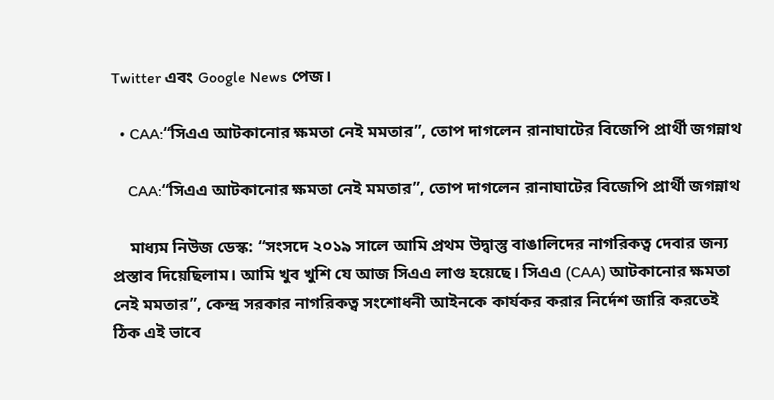Twitter এবং Google News পেজ।

  • CAA:“সিএএ আটকানোর ক্ষমতা নেই মমতার”, তোপ দাগলেন রানাঘাটের বিজেপি প্রার্থী জগন্নাথ

    CAA:“সিএএ আটকানোর ক্ষমতা নেই মমতার”, তোপ দাগলেন রানাঘাটের বিজেপি প্রার্থী জগন্নাথ

    মাধ্যম নিউজ ডেস্ক: “সংসদে ২০১৯ সালে আমি প্রথম উদ্বাস্তু বাঙালিদের নাগরিকত্ব দেবার জন্য প্রস্তাব দিয়েছিলাম। আমি খুব খুশি যে আজ সিএএ লাগু হয়েছে। সিএএ (CAA) আটকানোর ক্ষমতা নেই মমতার”, কেন্দ্র সরকার নাগরিকত্ব সংশোধনী আইনকে কার্যকর করার নির্দেশ জারি করতেই ঠিক এই ভাবে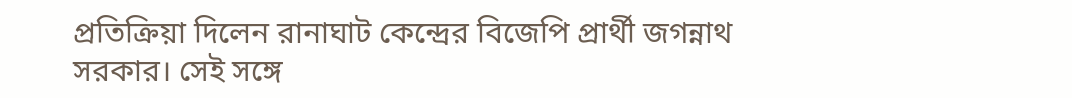প্রতিক্রিয়া দিলেন রানাঘাট কেন্দ্রের বিজেপি প্রার্থী জগন্নাথ সরকার। সেই সঙ্গে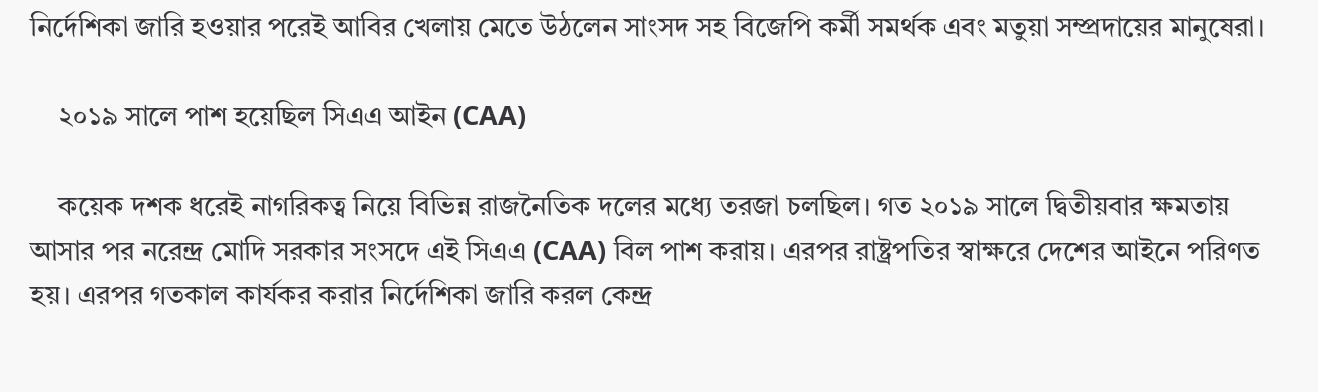নির্দেশিকা জারি হওয়ার পরেই আবির খেলায় মেতে উঠলেন সাংসদ সহ বিজেপি কর্মী সমর্থক এবং মতুয়া সম্প্রদায়ের মানুষেরা।

    ২০১৯ সালে পাশ হয়েছিল সিএএ আইন (CAA)

    কয়েক দশক ধরেই নাগরিকত্ব নিয়ে বিভিন্ন রাজনৈতিক দলের মধ্যে তরজা চলছিল। গত ২০১৯ সালে দ্বিতীয়বার ক্ষমতায় আসার পর নরেন্দ্র মোদি সরকার সংসদে এই সিএএ (CAA) বিল পাশ করায়। এরপর রাষ্ট্রপতির স্বাক্ষরে দেশের আইনে পরিণত হয়। এরপর গতকাল কার্যকর করার নির্দেশিকা জারি করল কেন্দ্র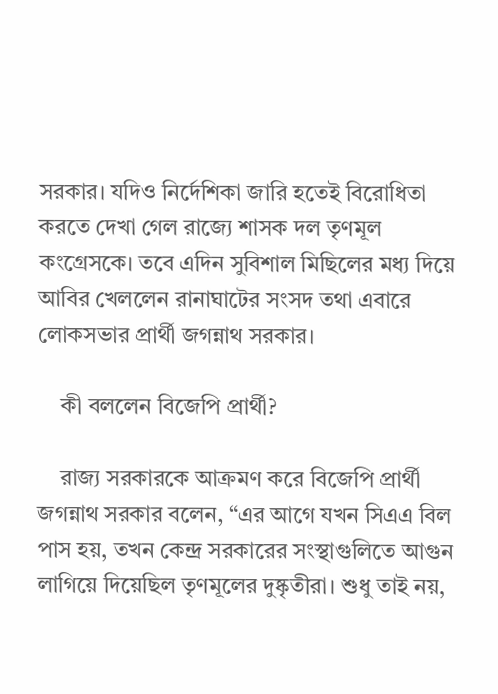সরকার। যদিও নির্দেশিকা জারি হতেই বিরোধিতা করতে দেখা গেল রাজ্যে শাসক দল তৃণমূল কংগ্রেসকে। তবে এদিন সুবিশাল মিছিলের মধ্য দিয়ে আবির খেললেন রানাঘাটের সংসদ তথা এবারে লোকসভার প্রার্থী জগন্নাথ সরকার।

    কী বললেন বিজেপি প্রার্থী?

    রাজ্য সরকারকে আক্রমণ করে বিজেপি প্রার্থী জগন্নাথ সরকার বলেন, “এর আগে যখন সিএএ বিল পাস হয়, তখন কেন্দ্র সরকারের সংস্থাগুলিতে আগুন লাগিয়ে দিয়েছিল তৃণমূলের দুষ্কৃতীরা। শুধু তাই নয়,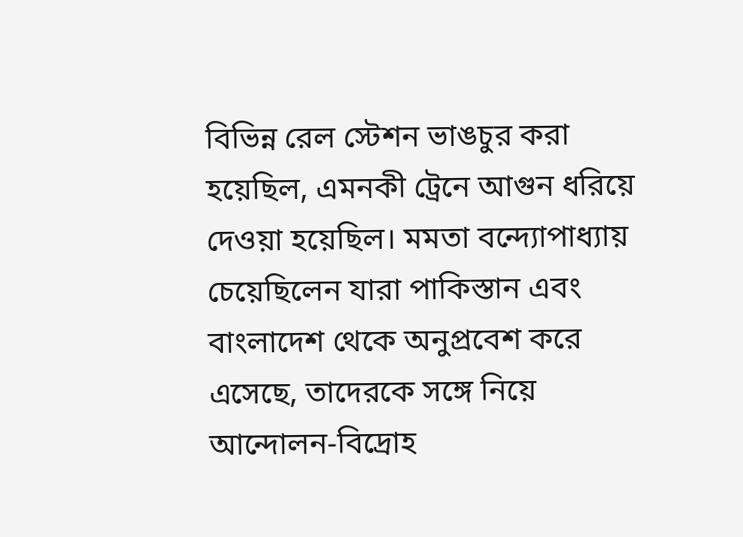বিভিন্ন রেল স্টেশন ভাঙচুর করা হয়েছিল, এমনকী ট্রেনে আগুন ধরিয়ে দেওয়া হয়েছিল। মমতা বন্দ্যোপাধ্যায় চেয়েছিলেন যারা পাকিস্তান এবং বাংলাদেশ থেকে অনুপ্রবেশ করে এসেছে, তাদেরকে সঙ্গে নিয়ে আন্দোলন-বিদ্রোহ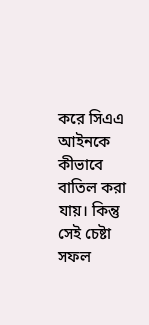করে সিএএ আইনকে কীভাবে বাতিল করা যায়। কিন্তু সেই চেষ্টা সফল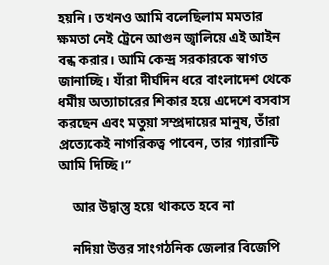হয়নি। তখনও আমি বলেছিলাম মমতার ক্ষমতা নেই ট্রেনে আগুন জ্বালিয়ে এই আইন বন্ধ করার। আমি কেন্দ্র সরকারকে স্বাগত জানাচ্ছি। যাঁরা দীর্ঘদিন ধরে বাংলাদেশ থেকে ধর্মীয় অত্যাচারের শিকার হয়ে এদেশে বসবাস করছেন এবং মতুয়া সম্প্রদায়ের মানুষ, তাঁরা প্রত্যেকেই নাগরিকত্ব পাবেন, তার গ্যারান্টি আমি দিচ্ছি।”

    আর উদ্বাস্তু হয়ে থাকতে হবে না

    নদিয়া উত্তর সাংগঠনিক জেলার বিজেপি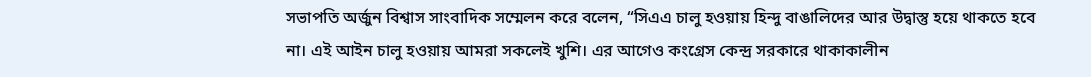সভাপতি অর্জুন বিশ্বাস সাংবাদিক সম্মেলন করে বলেন, “সিএএ চালু হওয়ায় হিন্দু বাঙালিদের আর উদ্বাস্তু হয়ে থাকতে হবে না। এই আইন চালু হওয়ায় আমরা সকলেই খুশি। এর আগেও কংগ্রেস কেন্দ্র সরকারে থাকাকালীন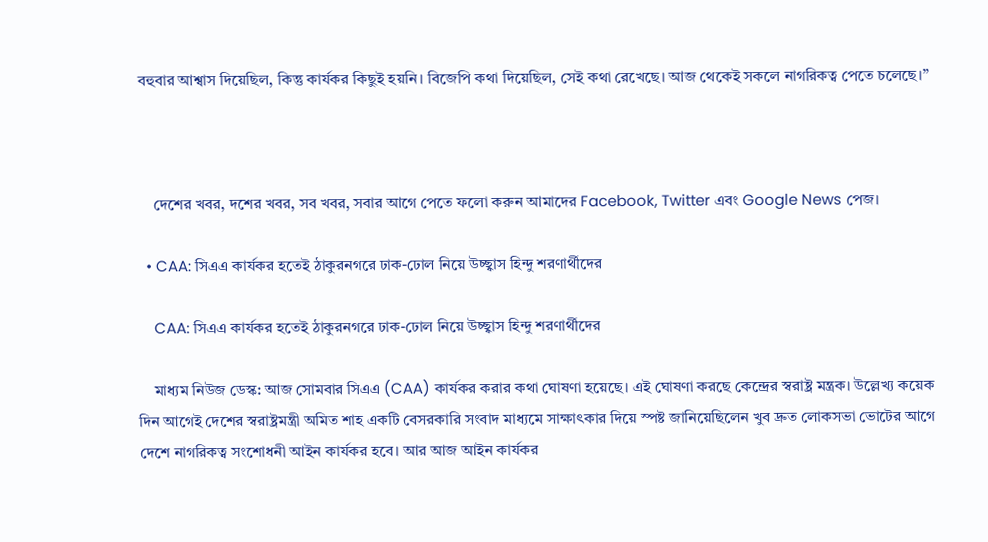বহুবার আশ্বাস দিয়েছিল, কিন্তু কার্যকর কিছুই হয়নি। বিজেপি কথা দিয়েছিল, সেই কথা রেখেছে। আজ থেকেই সকলে নাগরিকত্ব পেতে চলেছে।”



    দেশের খবর, দশের খবর, সব খবর, সবার আগে পেতে ফলো করুন আমাদের Facebook, Twitter এবং Google News পেজ।

  • CAA: সিএএ কার্যকর হতেই ঠাকুরনগরে ঢাক-ঢোল নিয়ে উচ্ছ্বাস হিন্দু শরণার্থীদের

    CAA: সিএএ কার্যকর হতেই ঠাকুরনগরে ঢাক-ঢোল নিয়ে উচ্ছ্বাস হিন্দু শরণার্থীদের

    মাধ্যম নিউজ ডেস্ক: আজ সোমবার সিএএ (CAA) কার্যকর করার কথা ঘোষণা হয়েছে। এই ঘোষণা করছে কেন্দ্রের স্বরাষ্ট্র মন্ত্রক। উল্লেখ্য কয়েক দিন আগেই দেশের স্বরাষ্ট্রমন্ত্রী অমিত শাহ একটি বেসরকারি সংবাদ মাধ্যমে সাক্ষাৎকার দিয়ে স্পষ্ট জানিয়েছিলেন খুব দ্রুত লোকসভা ভোটের আগে দেশে নাগরিকত্ব সংশোধনী আইন কার্যকর হবে। আর আজ আইন কার্যকর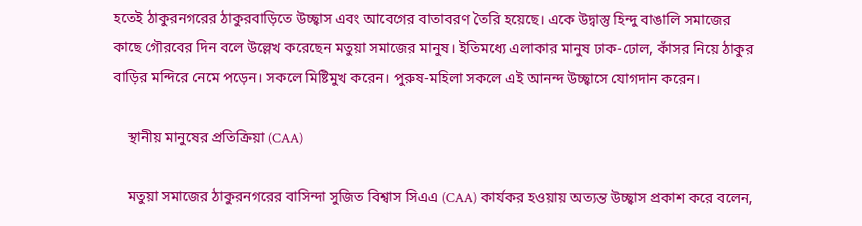হতেই ঠাকুরনগরের ঠাকুরবাড়িতে উচ্ছ্বাস এবং আবেগের বাতাবরণ তৈরি হয়েছে। একে উদ্বাস্তু হিন্দু বাঙালি সমাজের কাছে গৌরবের দিন বলে উল্লেখ করেছেন মতুয়া সমাজের মানুষ। ইতিমধ্যে এলাকার মানুষ ঢাক-ঢোল, কাঁসর নিয়ে ঠাকুর বাড়ির মন্দিরে নেমে পড়েন। সকলে মিষ্টিমুখ করেন। পুরুষ-মহিলা সকলে এই আনন্দ উচ্ছ্বাসে যোগদান করেন।

    স্থানীয় মানুষের প্রতিক্রিয়া (CAA)

    মতুয়া সমাজের ঠাকুরনগরের বাসিন্দা সুজিত বিশ্বাস সিএএ (CAA) কার্যকর হওয়ায় অত্যন্ত উচ্ছ্বাস প্রকাশ করে বলেন,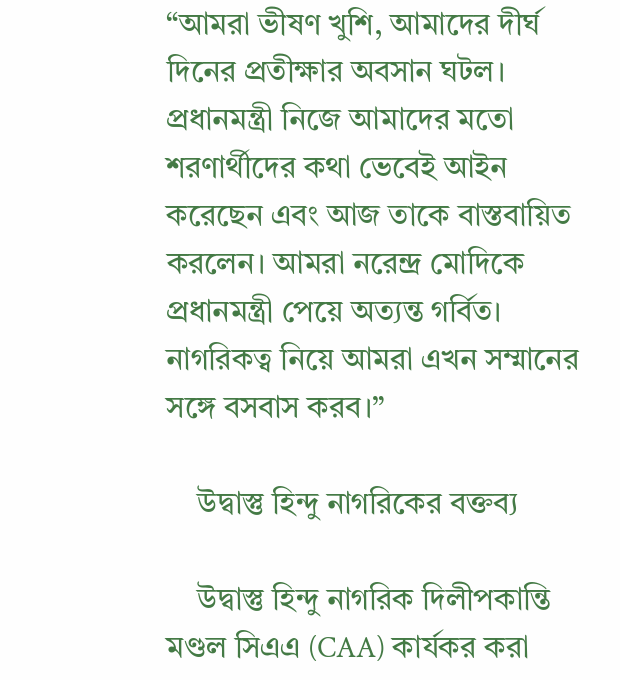“আমরা ভীষণ খুশি, আমাদের দীর্ঘ দিনের প্রতীক্ষার অবসান ঘটল। প্রধানমন্ত্রী নিজে আমাদের মতো শরণার্থীদের কথা ভেবেই আইন করেছেন এবং আজ তাকে বাস্তবায়িত করলেন। আমরা নরেন্দ্র মোদিকে প্রধানমন্ত্রী পেয়ে অত্যন্ত গর্বিত। নাগরিকত্ব নিয়ে আমরা এখন সম্মানের সঙ্গে বসবাস করব।”

    উদ্বাস্তু হিন্দু নাগরিকের বক্তব্য

    উদ্বাস্তু হিন্দু নাগরিক দিলীপকান্তি মণ্ডল সিএএ (CAA) কার্যকর করা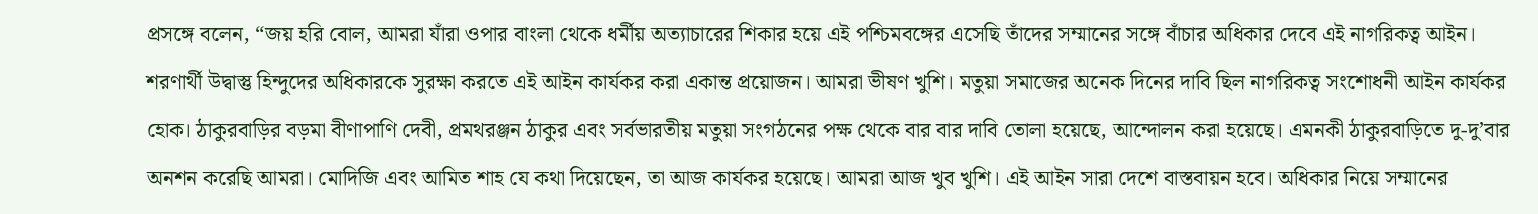প্রসঙ্গে বলেন, “জয় হরি বোল, আমরা যাঁরা ওপার বাংলা থেকে ধর্মীয় অত্যাচারের শিকার হয়ে এই পশ্চিমবঙ্গের এসেছি তাঁদের সম্মানের সঙ্গে বাঁচার অধিকার দেবে এই নাগরিকত্ব আইন। শরণার্থী উদ্বাস্তু হিন্দুদের অধিকারকে সুরক্ষা করতে এই আইন কার্যকর করা একান্ত প্রয়োজন। আমরা ভীষণ খুশি। মতুয়া সমাজের অনেক দিনের দাবি ছিল নাগরিকত্ব সংশোধনী আইন কার্যকর হোক। ঠাকুরবাড়ির বড়মা বীণাপাণি দেবী, প্রমথরঞ্জন ঠাকুর এবং সর্বভারতীয় মতুয়া সংগঠনের পক্ষ থেকে বার বার দাবি তোলা হয়েছে, আন্দোলন করা হয়েছে। এমনকী ঠাকুরবাড়িতে দু-দু’বার অনশন করেছি আমরা। মোদিজি এবং আমিত শাহ যে কথা দিয়েছেন, তা আজ কার্যকর হয়েছে। আমরা আজ খুব খুশি। এই আইন সারা দেশে বাস্তবায়ন হবে। অধিকার নিয়ে সম্মানের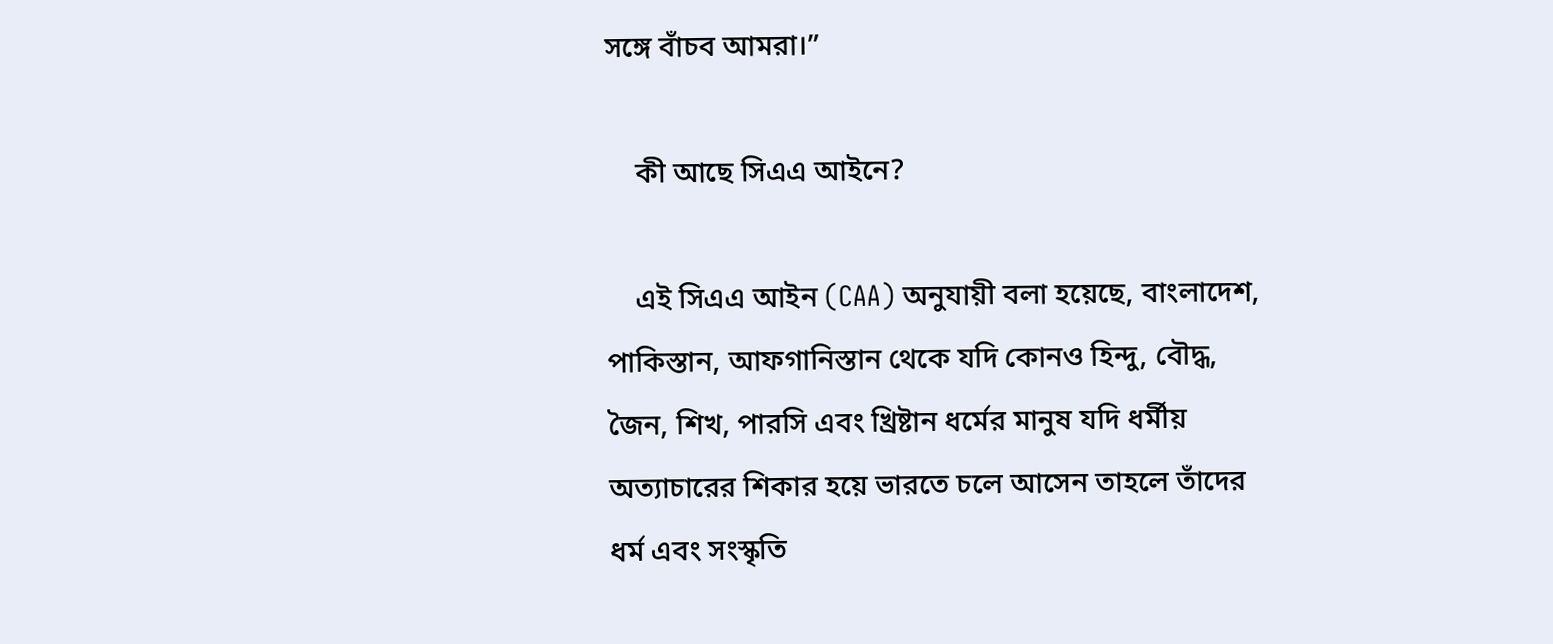সঙ্গে বাঁচব আমরা।”

    কী আছে সিএএ আইনে?

    এই সিএএ আইন (CAA) অনুযায়ী বলা হয়েছে, বাংলাদেশ, পাকিস্তান, আফগানিস্তান থেকে যদি কোনও হিন্দু, বৌদ্ধ, জৈন, শিখ, পারসি এবং খ্রিষ্টান ধর্মের মানুষ যদি ধর্মীয় অত্যাচারের শিকার হয়ে ভারতে চলে আসেন তাহলে তাঁদের ধর্ম এবং সংস্কৃতি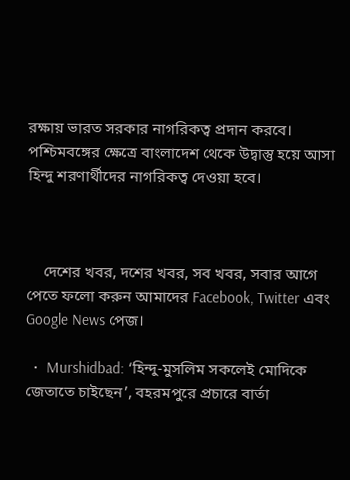রক্ষায় ভারত সরকার নাগরিকত্ব প্রদান করবে। পশ্চিমবঙ্গের ক্ষেত্রে বাংলাদেশ থেকে উদ্বাস্তু হয়ে আসা হিন্দু শরণার্থীদের নাগরিকত্ব দেওয়া হবে।



    দেশের খবর, দশের খবর, সব খবর, সবার আগে পেতে ফলো করুন আমাদের Facebook, Twitter এবং Google News পেজ।

  •  Murshidbad: ‘হিন্দু-মুসলিম সকলেই মোদিকে জেতাতে চাইছেন’, বহরমপুরে প্রচারে বার্তা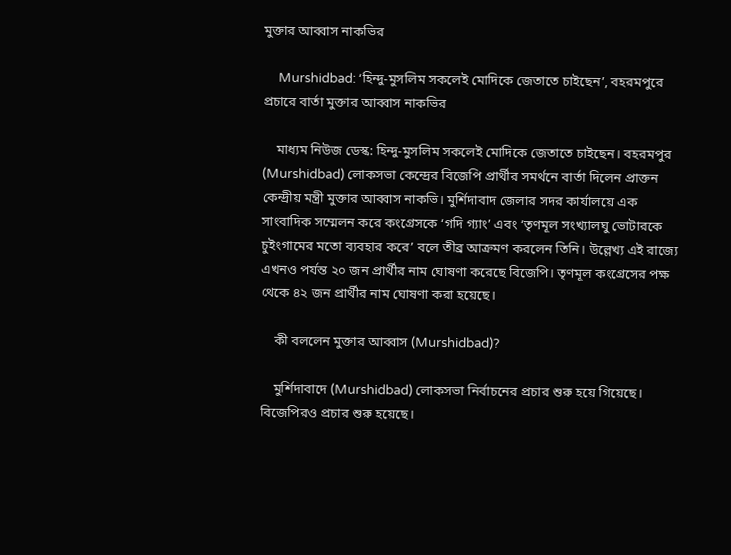মুক্তার আব্বাস নাকভির

     Murshidbad: ‘হিন্দু-মুসলিম সকলেই মোদিকে জেতাতে চাইছেন’, বহরমপুরে প্রচারে বার্তা মুক্তার আব্বাস নাকভির

    মাধ্যম নিউজ ডেস্ক: হিন্দু-মুসলিম সকলেই মোদিকে জেতাতে চাইছেন। বহরমপুর (Murshidbad) লোকসভা কেন্দ্রের বিজেপি প্রার্থীর সমর্থনে বার্তা দিলেন প্রাক্তন কেন্দ্রীয় মন্ত্রী মুক্তার আব্বাস নাকভি। মুর্শিদাবাদ জেলার সদর কার্যালয়ে এক সাংবাদিক সম্মেলন করে কংগ্রেসকে ‘গদি গ্যাং’ এবং ‘তৃণমূল সংখ্যালঘু ভোটারকে চুইংগামের মতো ব্যবহার করে’ বলে তীব্র আক্রমণ করলেন তিনি। উল্লেখ্য এই রাজ্যে এখনও পর্যন্ত ২০ জন প্রার্থীর নাম ঘোষণা করেছে বিজেপি। তৃণমূল কংগ্রেসের পক্ষ থেকে ৪২ জন প্রার্থীর নাম ঘোষণা করা হয়েছে।

    কী বললেন মুক্তার আব্বাস (Murshidbad)?

    মুর্শিদাবাদে (Murshidbad) লোকসভা নির্বাচনের প্রচার শুরু হয়ে গিয়েছে। বিজেপিরও প্রচার শুরু হয়েছে।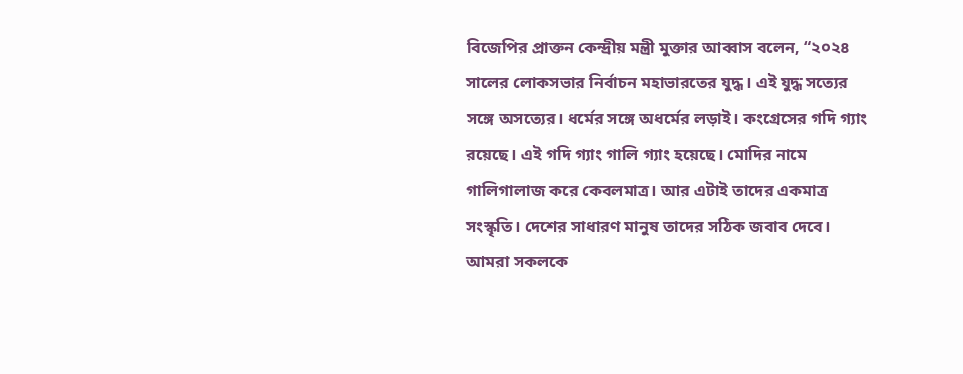বিজেপির প্রাক্তন কেন্দ্রীয় মন্ত্রী মুক্তার আব্বাস বলেন, “২০২৪ সালের লোকসভার নির্বাচন মহাভারতের যুদ্ধ। এই যুদ্ধ সত্যের সঙ্গে অসত্যের। ধর্মের সঙ্গে অধর্মের লড়াই। কংগ্রেসের গদি গ্যাং রয়েছে। এই গদি গ্যাং গালি গ্যাং হয়েছে। মোদির নামে গালিগালাজ করে কেবলমাত্র। আর এটাই তাদের একমাত্র সংস্কৃতি। দেশের সাধারণ মানুষ তাদের সঠিক জবাব দেবে। আমরা সকলকে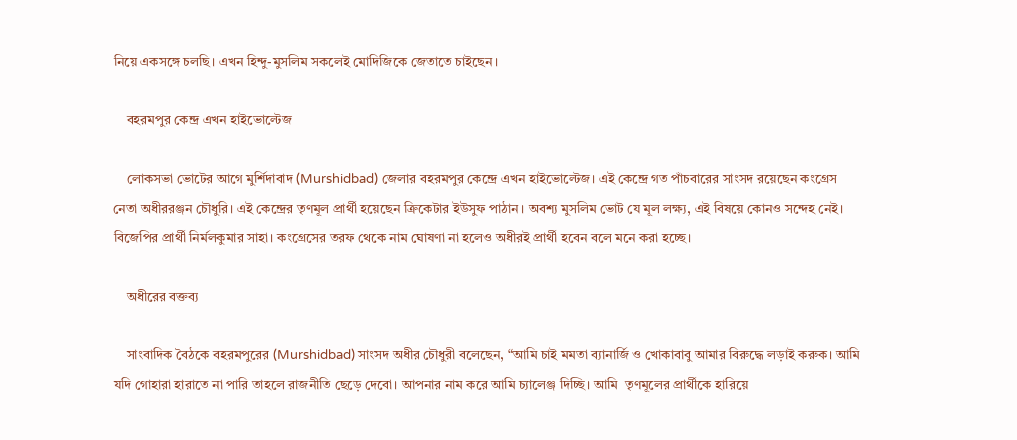নিয়ে একসঙ্গে চলছি। এখন হিন্দু-মুসলিম সকলেই মোদিজিকে জেতাতে চাইছেন।

    বহরমপুর কেন্দ্র এখন হাইভোল্টেজ

    লোকসভা ভোটের আগে মুর্শিদাবাদ (Murshidbad) জেলার বহরমপুর কেন্দ্রে এখন হাইভোল্টেজ। এই কেন্দ্রে গত পাঁচবারের সাংসদ রয়েছেন কংগ্রেস নেতা অধীররঞ্জন চৌধুরি। এই কেন্দ্রের তৃণমূল প্রার্থী হয়েছেন ক্রিকেটার ইউসুফ পাঠান। অবশ্য মুসলিম ভোট যে মূল লক্ষ্য, এই বিষয়ে কোনও সন্দেহ নেই। বিজেপির প্রার্থী নির্মলকুমার সাহা। কংগ্রেসের তরফ থেকে নাম ঘোষণা না হলেও অধীরই প্রার্থী হবেন বলে মনে করা হচ্ছে।

    অধীরের বক্তব্য

    সাংবাদিক বৈঠকে বহরমপুরের (Murshidbad) সাংসদ অধীর চৌধুরী বলেছেন, “আমি চাই মমতা ব্যানার্জি ও খোকাবাবু আমার বিরুদ্ধে লড়াই করুক। আমি যদি গোহারা হারাতে না পারি তাহলে রাজনীতি ছেড়ে দেবো। আপনার নাম করে আমি চ্যালেঞ্জ দিচ্ছি। আমি  তৃণমূলের প্রার্থীকে হারিয়ে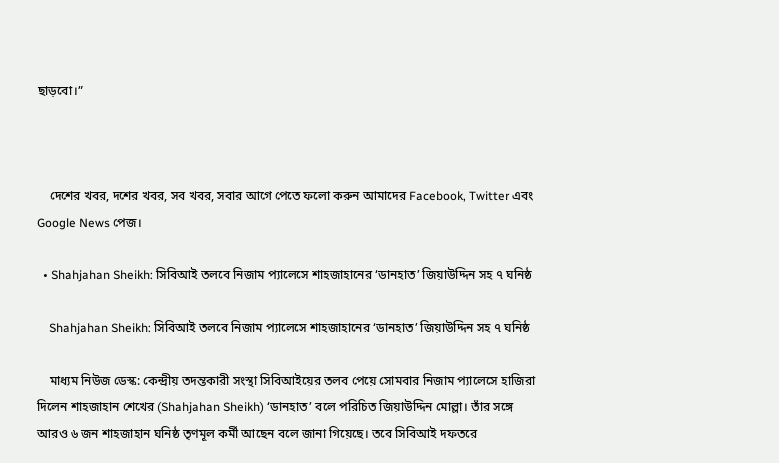ছাড়বো।”



    দেশের খবর, দশের খবর, সব খবর, সবার আগে পেতে ফলো করুন আমাদের Facebook, Twitter এবং Google News পেজ।

  • Shahjahan Sheikh: সিবিআই তলবে নিজাম প্যালেসে শাহজাহানের ‘ডানহাত’ জিয়াউদ্দিন সহ ৭ ঘনিষ্ঠ

    Shahjahan Sheikh: সিবিআই তলবে নিজাম প্যালেসে শাহজাহানের ‘ডানহাত’ জিয়াউদ্দিন সহ ৭ ঘনিষ্ঠ

    মাধ্যম নিউজ ডেস্ক: কেন্দ্রীয় তদন্তকারী সংস্থা সিবিআইয়ের তলব পেয়ে সোমবার নিজাম প্যালেসে হাজিরা দিলেন শাহজাহান শেখের (Shahjahan Sheikh) ‘ডানহাত’ বলে পরিচিত জিয়াউদ্দিন মোল্লা। তাঁর সঙ্গে আরও ৬ জন শাহজাহান ঘনিষ্ঠ তৃণমূল কর্মী আছেন বলে জানা গিয়েছে। তবে সিবিআই দফতরে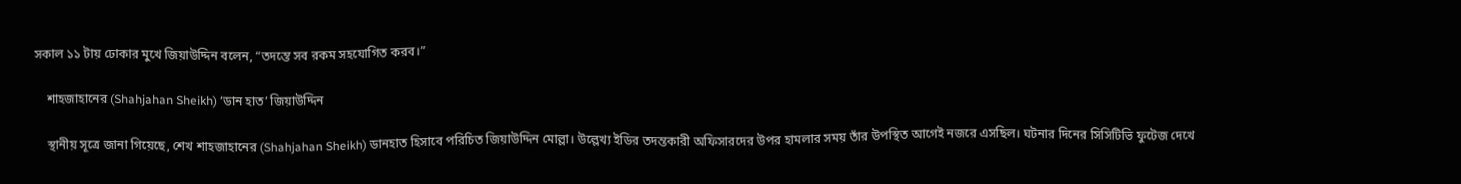সকাল ১১ টায় ঢোকার মুখে জিয়াউদ্দিন বলেন, “তদন্তে সব রকম সহযোগিত করব।”

    শাহজাহানের (Shahjahan Sheikh) ‘ডান হাত’ জিয়াউদ্দিন

    স্থানীয় সূত্রে জানা গিয়েছে, শেখ শাহজাহানের (Shahjahan Sheikh) ডানহাত হিসাবে পরিচিত জিয়াউদ্দিন মোল্লা। উল্লেখ্য ইডির তদন্তকারী অফিসারদের উপর হামলার সময় তাঁর উপস্থিত আগেই নজরে এসছিল। ঘটনার দিনের সিসিটিভি ফুটেজ দেখে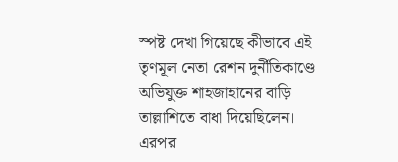স্পষ্ট দেখা গিয়েছে কীভাবে এই তৃণমূল নেতা রেশন দুর্নীতিকাণ্ডে অভিযুক্ত শাহজাহানের বাড়ি তাল্লাশিতে বাধা দিয়েছিলেন। এরপর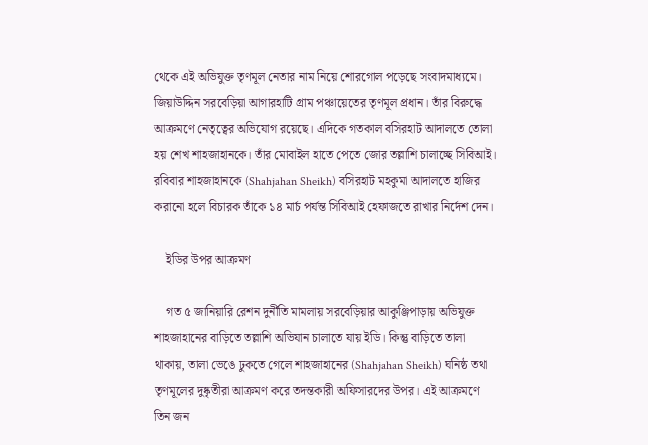থেকে এই অভিযুক্ত তৃণমূল নেতার নাম নিয়ে শোরগোল পড়েছে সংবাদমাধ্যমে। জিয়াউদ্দিন সরবেড়িয়া আগারহাটি গ্রাম পঞ্চায়েতের তৃণমূল প্রধান। তাঁর বিরুদ্ধে আক্রমণে নেতৃত্বের অভিযোগ রয়েছে। এদিকে গতকাল বসিরহাট আদালতে তোলা হয় শেখ শাহজাহানকে। তাঁর মোবাইল হাতে পেতে জোর তল্লাশি চালাচ্ছে সিবিআই। রবিবার শাহজাহানকে (Shahjahan Sheikh) বসিরহাট মহকুমা আদালতে হাজির করানো হলে বিচারক তাঁকে ১৪ মার্চ পর্যন্ত সিবিআই হেফাজতে রাখার নির্দেশ দেন।

    ইডির উপর আক্রমণ

    গত ৫ জানিয়ারি রেশন দুর্নীতি মামলায় সরবেড়িয়ার আকুঞ্জিপাড়ায় অভিযুক্ত শাহজাহানের বাড়িতে তল্লাশি অভিযান চালাতে যায় ইডি। কিন্তু বাড়িতে তালা থাকায়, তালা ভেঙে ঢুকতে গেলে শাহজাহানের (Shahjahan Sheikh) ঘনিষ্ঠ তথা তৃণমূলের দুষ্কৃতীরা আক্রমণ করে তদন্তকারী অফিসারদের উপর। এই আক্রমণে তিন জন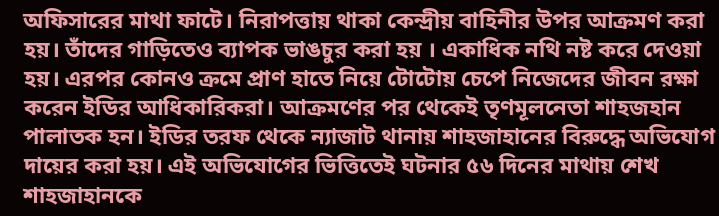অফিসারের মাথা ফাটে। নিরাপত্তায় থাকা কেন্দ্রীয় বাহিনীর উপর আক্রমণ করা হয়। তাঁদের গাড়িতেও ব্যাপক ভাঙচুর করা হয় । একাধিক নথি নষ্ট করে দেওয়া হয়। এরপর কোনও ক্রমে প্রাণ হাতে নিয়ে টোটোয় চেপে নিজেদের জীবন রক্ষা করেন ইডির আধিকারিকরা। আক্রমণের পর থেকেই তৃণমূলনেতা শাহজহান পালাতক হন। ইডির তরফ থেকে ন্যাজাট থানায় শাহজাহানের বিরুদ্ধে অভিযোগ দায়ের করা হয়। এই অভিযোগের ভিত্তিতেই ঘটনার ৫৬ দিনের মাথায় শেখ শাহজাহানকে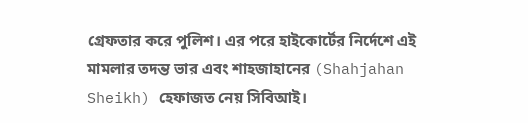গ্রেফতার করে পুলিশ। এর পরে হাইকোর্টের নির্দেশে এই মামলার তদন্ত ভার এবং শাহজাহানের (Shahjahan Sheikh) হেফাজত নেয় সিবিআই।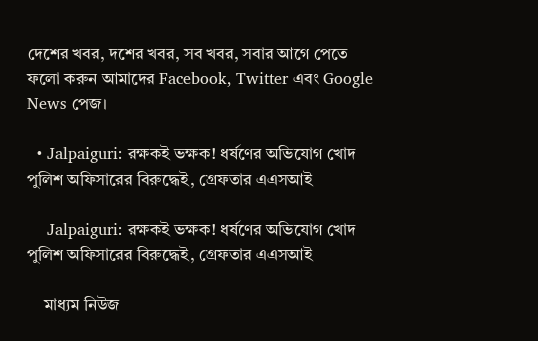দেশের খবর, দশের খবর, সব খবর, সবার আগে পেতে ফলো করুন আমাদের Facebook, Twitter এবং Google News পেজ।

  • Jalpaiguri: রক্ষকই ভক্ষক! ধর্ষণের অভিযোগ খোদ পুলিশ অফিসারের বিরুদ্ধেই, গ্রেফতার এএসআই

    Jalpaiguri: রক্ষকই ভক্ষক! ধর্ষণের অভিযোগ খোদ পুলিশ অফিসারের বিরুদ্ধেই, গ্রেফতার এএসআই

    মাধ্যম নিউজ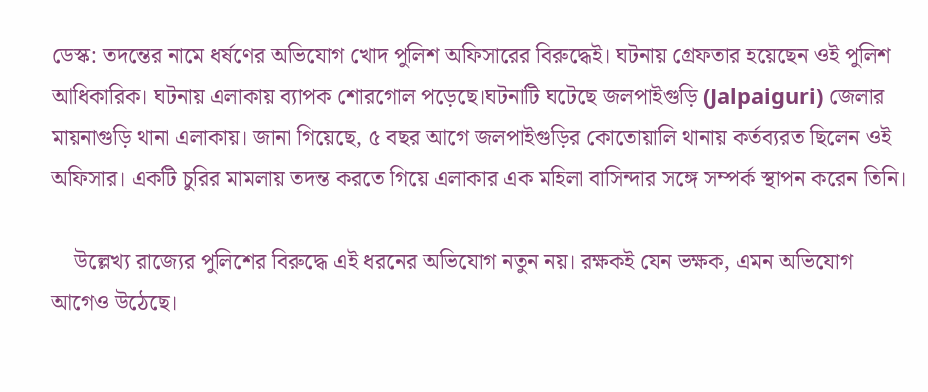ডেস্ক: তদন্তের নামে ধর্ষণের অভিযোগ খোদ পুলিশ অফিসারের বিরুদ্ধেই। ঘটনায় গ্রেফতার হয়েছেন ওই পুলিশ আধিকারিক। ঘটনায় এলাকায় ব্যাপক শোরগোল পড়েছে।ঘটনাটি ঘটেছে জলপাইগুড়ি (Jalpaiguri) জেলার মায়নাগুড়ি থানা এলাকায়। জানা গিয়েছে, ৫ বছর আগে জলপাইগুড়ির কোতোয়ালি থানায় কর্তব্যরত ছিলেন ওই অফিসার। একটি চুরির মামলায় তদন্ত করতে গিয়ে এলাকার এক মহিলা বাসিন্দার সঙ্গে সম্পর্ক স্থাপন করেন তিনি।

    উল্লেখ্য রাজ্যের পুলিশের বিরুদ্ধে এই ধরনের অভিযোগ নতুন নয়। রক্ষকই যেন ভক্ষক, এমন অভিযোগ আগেও উঠেছে।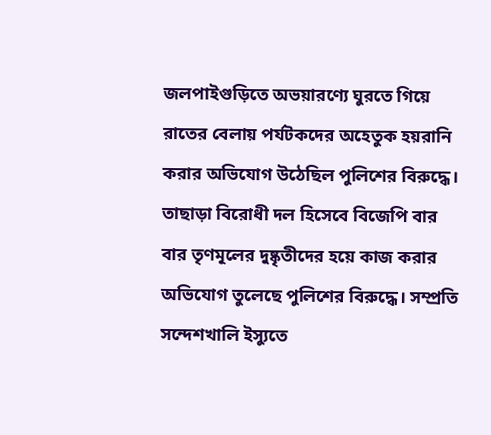জলপাইগুড়িতে অভয়ারণ্যে ঘুরতে গিয়ে রাতের বেলায় পর্যটকদের অহেতুক হয়রানি করার অভিযোগ উঠেছিল পুলিশের বিরুদ্ধে। তাছাড়া বিরোধী দল হিসেবে বিজেপি বার বার তৃণমূলের দুষ্কৃতীদের হয়ে কাজ করার অভিযোগ তুলেছে পুলিশের বিরুদ্ধে। সম্প্রতি সন্দেশখালি ইস্যুতে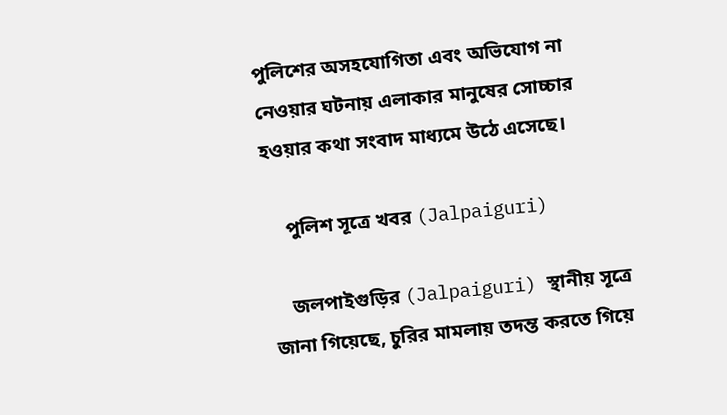পুলিশের অসহযোগিতা এবং অভিযোগ না নেওয়ার ঘটনায় এলাকার মানুষের সোচ্চার হওয়ার কথা সংবাদ মাধ্যমে উঠে এসেছে।

    পুলিশ সূত্রে খবর (Jalpaiguri)

    জলপাইগুড়ির (Jalpaiguri) স্থানীয় সূত্রে জানা গিয়েছে, চুরির মামলায় তদন্ত করতে গিয়ে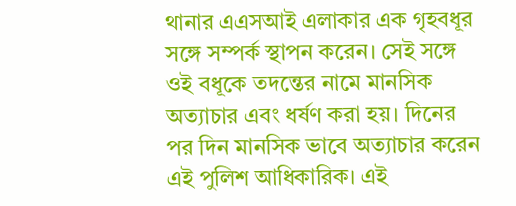থানার এএসআই এলাকার এক গৃহবধূর সঙ্গে সম্পর্ক স্থাপন করেন। সেই সঙ্গে ওই বধূকে তদন্তের নামে মানসিক অত্যাচার এবং ধর্ষণ করা হয়। দিনের পর দিন মানসিক ভাবে অত্যাচার করেন এই পুলিশ আধিকারিক। এই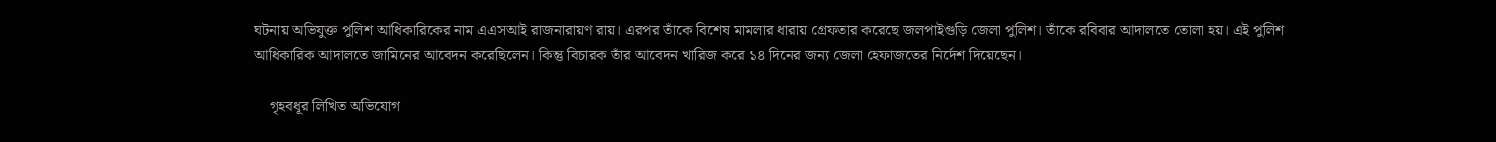ঘটনায় অভিযুক্ত পুলিশ আধিকারিকের নাম এএসআই রাজনারায়ণ রায়। এরপর তাঁকে বিশেষ মামলার ধারায় গ্রেফতার করেছে জলপাইগুড়ি জেলা পুলিশ। তাঁকে রবিবার আদালতে তোলা হয়। এই পুলিশ আধিকারিক আদালতে জামিনের আবেদন করেছিলেন। কিন্তু বিচারক তাঁর আবেদন খারিজ করে ১৪ দিনের জন্য জেলা হেফাজতের নির্দেশ দিয়েছেন।

    গৃহবধূর লিখিত অভিযোগ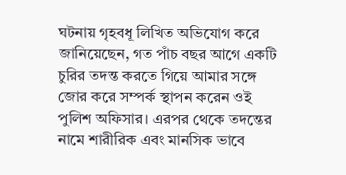ঘটনায় গৃহবধূ লিখিত অভিযোগ করে জানিয়েছেন, গত পাঁচ বছর আগে একটি চুরির তদন্ত করতে গিয়ে আমার সঙ্গে জোর করে সম্পর্ক স্থাপন করেন ওই পুলিশ অফিসার। এরপর থেকে তদন্তের নামে শারীরিক এবং মানসিক ভাবে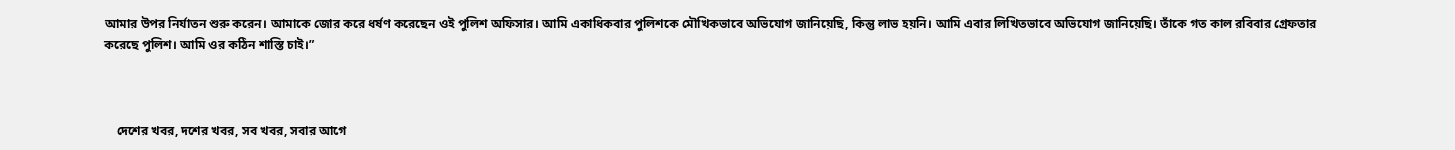আমার উপর নির্যাতন শুরু করেন। আমাকে জোর করে ধর্ষণ করেছেন ওই পুলিশ অফিসার। আমি একাধিকবার পুলিশকে মৌখিকভাবে অভিযোগ জানিয়েছি, কিন্তু লাভ হয়নি। আমি এবার লিখিতভাবে অভিযোগ জানিয়েছি। তাঁকে গত কাল রবিবার গ্রেফতার করেছে পুলিশ। আমি ওর কঠিন শাস্তি চাই।”



    দেশের খবর, দশের খবর, সব খবর, সবার আগে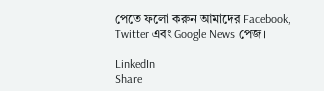পেতে ফলো করুন আমাদের Facebook, Twitter এবং Google News পেজ।

LinkedIn
Share